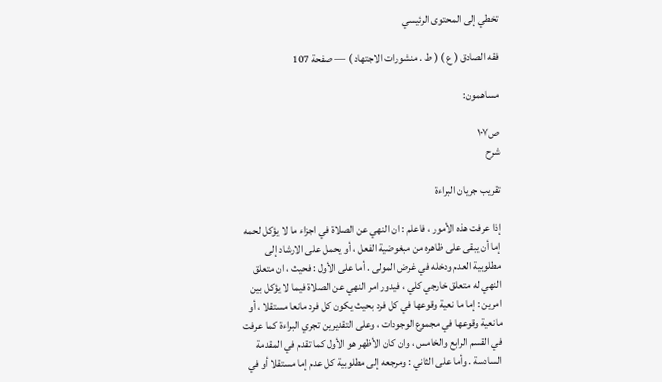تخطي إلى المحتوى الرئيسي

فقه الصادق ( ع ) ( ط . منشورات الاجتهاد ) — صفحة 107

مساهمون:

ص١٠٧
شرح

تقريب جريان البراءة

إذا عرفت هذه الأمور ، فاعلم : ان النهي عن الصلاة في اجزاء ما لا يؤكل لحمه إما أن يبقى على ظاهره من مبغوضية الفعل ، أو يحمل على الارشاد إلى مطلوبية العدم ودخله في غرض المولى . أما على الأول : فحيث ، ان متعلق النهي له متعلق خارجي كلي ، فيدور امر النهي عن الصلاة فيما لا يؤكل بين امرين : إما ما نعية وقوعها في كل فرد بحيث يكون كل فرد مانعا مستقلا ، أو مانعية وقوعها في مجموع الوجودات ، وعلى التقديرين تجري البراءة كما عرفت في القسم الرابع والخامس ، وان كان الأظهر هو الأول كما تقدم في المقدمة السادسة . وأما على الثاني : ومرجعه إلى مطلوبية كل عدم إما مستقلا أو في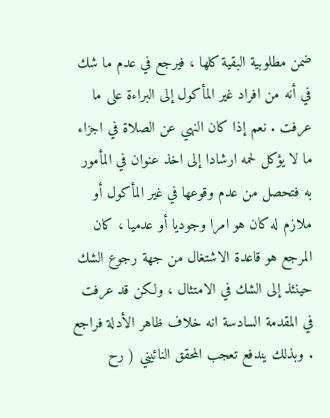ضمن مطلوبية البقية كلها ، فيرجع في عدم ما شك في أنه من افراد غير المأكول إلى البراءة على ما عرفت . نعم إذا كان النهي عن الصلاة في اجزاء ما لا يؤكل لحمه ارشادا إلى اخذ عنوان في المأمور به فتحصل من عدم وقوعها في غير المأكول أو ملازم له كان هو امرا وجوديا أو عدميا ، كان المرجع هو قاعدة الاشتغال من جهة رجوع الشك حينئذ إلى الشك في الامتثال ، ولكن قد عرفت في المقدمة السادسة انه خلاف ظاهر الأدلة فراجع . وبذلك يندفع تعجب المحقق النائيني ( رح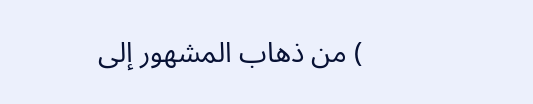) من ذهاب المشهور إلى